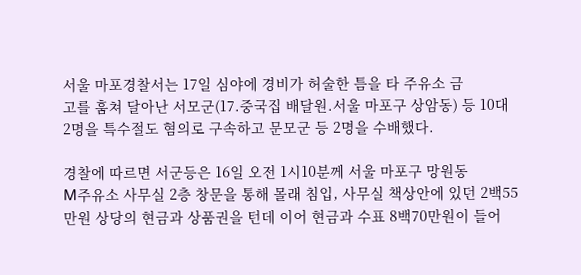서울 마포경찰서는 17일 심야에 경비가 허술한 틈을 타 주유소 금
고를 훔쳐 달아난 서모군(17.중국집 배달원.서울 마포구 상암동) 등 10대
2명을 특수절도 혐의로 구속하고 문모군 등 2명을 수배했다.

경찰에 따르면 서군등은 16일 오전 1시10분께 서울 마포구 망원동
M주유소 사무실 2층 창문을 통해 몰래 침입, 사무실 책상안에 있던 2백55
만원 상당의 현금과 상품권을 턴데 이어 현금과 수표 8백70만원이 들어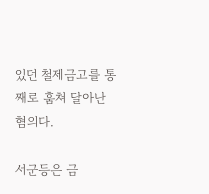있던 철제금고를 통째로 훔쳐 달아난 혐의다.

서군등은 금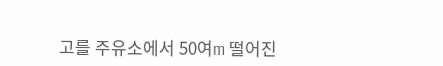고를 주유소에서 50여m 떨어진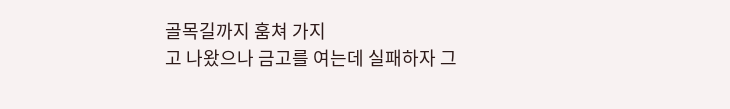골목길까지 훔쳐 가지
고 나왔으나 금고를 여는데 실패하자 그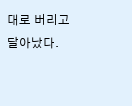대로 버리고 달아났다.